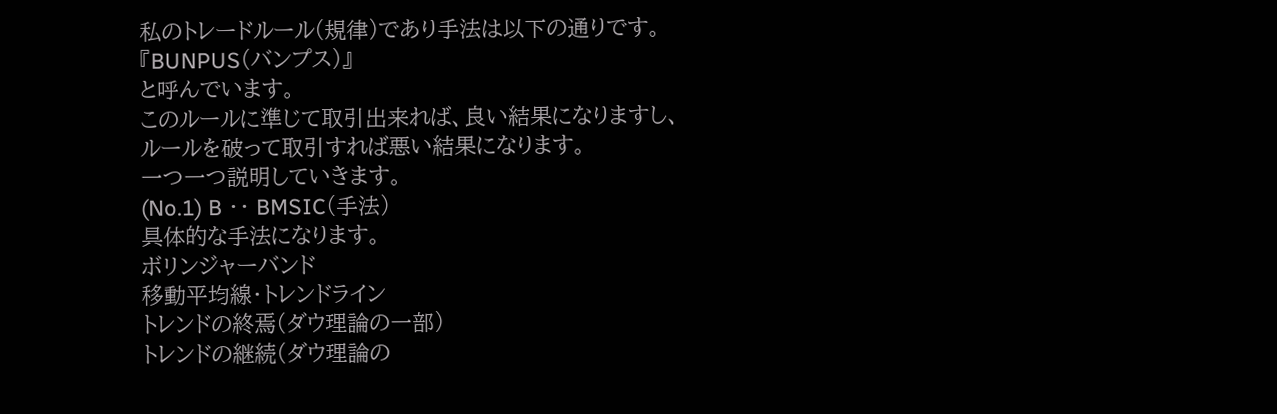私のトレードルール(規律)であり手法は以下の通りです。
『BUNPUS(バンプス)』
と呼んでいます。
このルールに準じて取引出来れば、良い結果になりますし、ルールを破って取引すれば悪い結果になります。
一つ一つ説明していきます。
(No.1) B ・・ BMSIC(手法)
具体的な手法になります。
ボリンジャーバンド
移動平均線・トレンドライン
トレンドの終焉(ダウ理論の一部)
トレンドの継続(ダウ理論の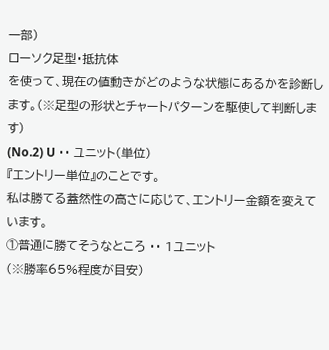一部)
ローソク足型・抵抗体
を使って、現在の値動きがどのような状態にあるかを診断します。(※足型の形状とチャートパターンを駆使して判断します)
(No.2) U ・・ ユニット(単位)
『エントリー単位』のことです。
私は勝てる蓋然性の高さに応じて、エントリー金額を変えています。
①普通に勝てそうなところ ・・ 1ユニット
(※勝率65%程度が目安)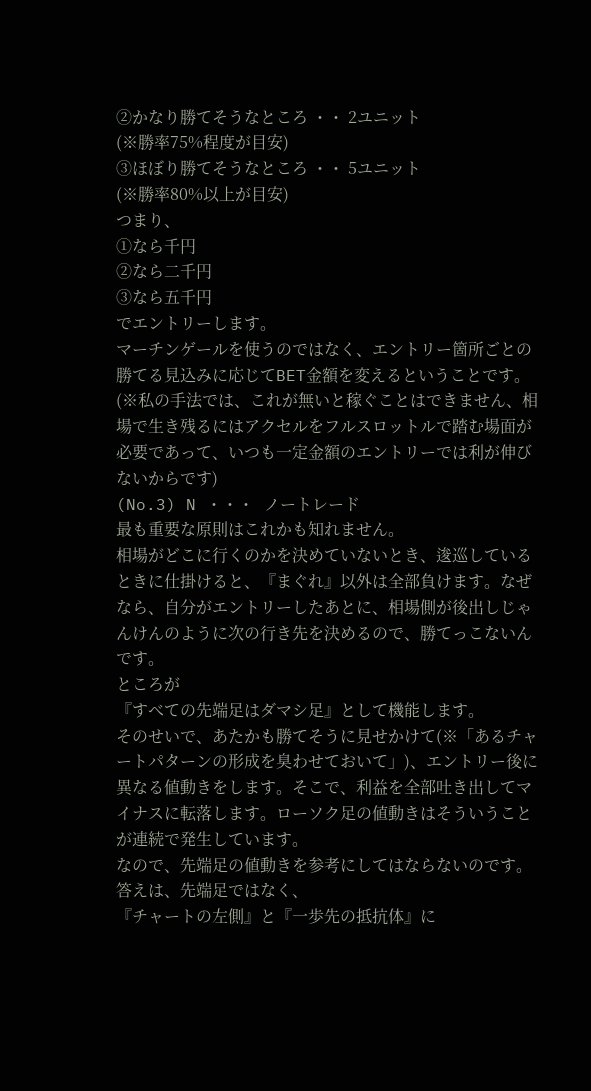②かなり勝てそうなところ ・・ 2ユニット
(※勝率75%程度が目安)
③ほぼり勝てそうなところ ・・ 5ユニット
(※勝率80%以上が目安)
つまり、
①なら千円
②なら二千円
③なら五千円
でエントリーします。
マーチンゲールを使うのではなく、エントリー箇所ごとの勝てる見込みに応じてBET金額を変えるということです。(※私の手法では、これが無いと稼ぐことはできません、相場で生き残るにはアクセルをフルスロットルで踏む場面が必要であって、いつも一定金額のエントリーでは利が伸びないからです)
(No.3) N ・・・ ノートレード
最も重要な原則はこれかも知れません。
相場がどこに行くのかを決めていないとき、逡巡しているときに仕掛けると、『まぐれ』以外は全部負けます。なぜなら、自分がエントリーしたあとに、相場側が後出しじゃんけんのように次の行き先を決めるので、勝てっこないんです。
ところが
『すべての先端足はダマシ足』として機能します。
そのせいで、あたかも勝てそうに見せかけて(※「あるチャートパターンの形成を臭わせておいて」)、エントリー後に異なる値動きをします。そこで、利益を全部吐き出してマイナスに転落します。ローソク足の値動きはそういうことが連続で発生しています。
なので、先端足の値動きを参考にしてはならないのです。
答えは、先端足ではなく、
『チャートの左側』と『一歩先の抵抗体』に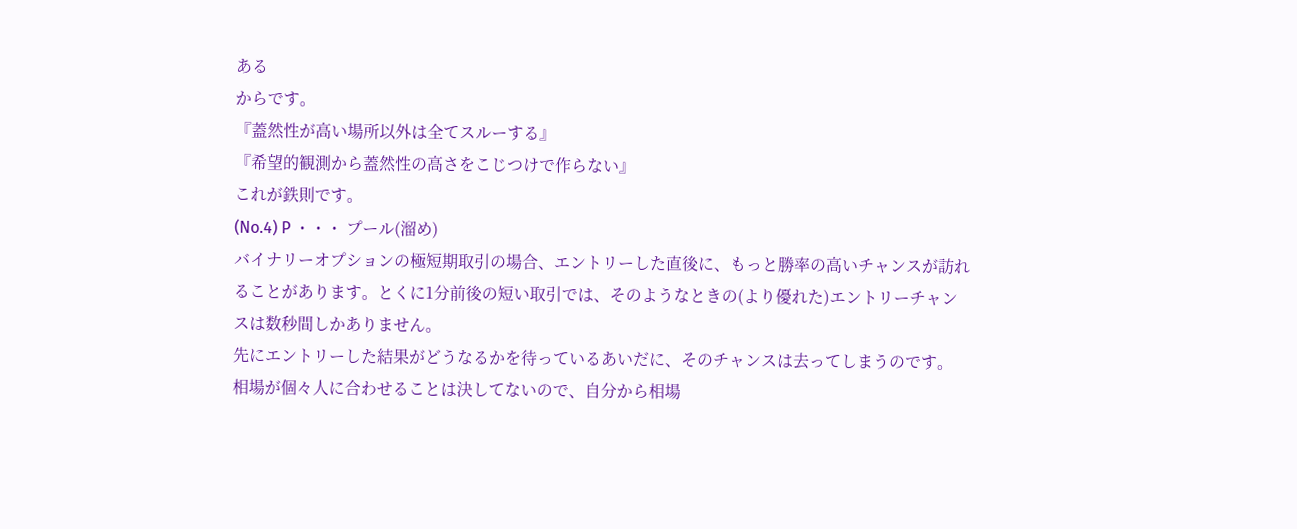ある
からです。
『蓋然性が高い場所以外は全てスルーする』
『希望的観測から蓋然性の高さをこじつけで作らない』
これが鉄則です。
(No.4) P ・・・ プール(溜め)
バイナリーオプションの極短期取引の場合、エントリーした直後に、もっと勝率の高いチャンスが訪れることがあります。とくに1分前後の短い取引では、そのようなときの(より優れた)エントリーチャンスは数秒間しかありません。
先にエントリーした結果がどうなるかを待っているあいだに、そのチャンスは去ってしまうのです。
相場が個々人に合わせることは決してないので、自分から相場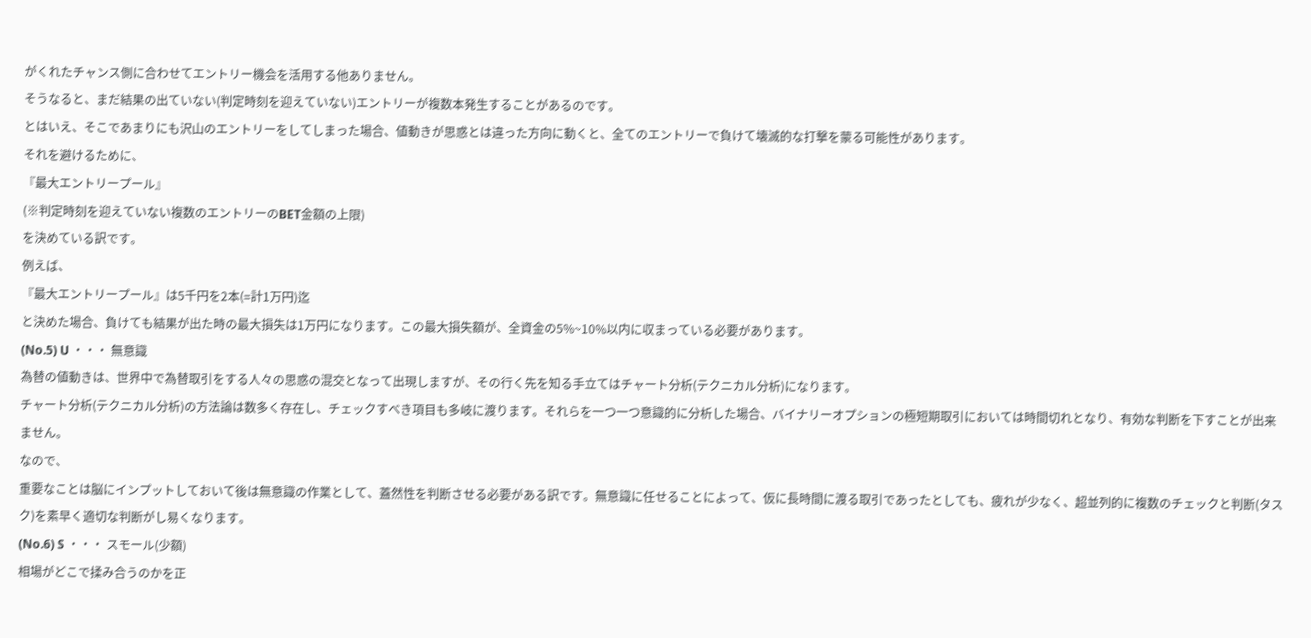がくれたチャンス側に合わせてエントリー機会を活用する他ありません。
そうなると、まだ結果の出ていない(判定時刻を迎えていない)エントリーが複数本発生することがあるのです。
とはいえ、そこであまりにも沢山のエントリーをしてしまった場合、値動きが思惑とは違った方向に動くと、全てのエントリーで負けて壊滅的な打撃を蒙る可能性があります。
それを避けるために、
『最大エントリープール』
(※判定時刻を迎えていない複数のエントリーのBET金額の上限)
を決めている訳です。
例えば、
『最大エントリープール』は5千円を2本(=計1万円)迄
と決めた場合、負けても結果が出た時の最大損失は1万円になります。この最大損失額が、全資金の5%~10%以内に収まっている必要があります。
(No.5) U ・・・ 無意識
為替の値動きは、世界中で為替取引をする人々の思惑の混交となって出現しますが、その行く先を知る手立てはチャート分析(テクニカル分析)になります。
チャート分析(テクニカル分析)の方法論は数多く存在し、チェックすべき項目も多岐に渡ります。それらを一つ一つ意識的に分析した場合、バイナリーオプションの極短期取引においては時間切れとなり、有効な判断を下すことが出来ません。
なので、
重要なことは脳にインプットしておいて後は無意識の作業として、蓋然性を判断させる必要がある訳です。無意識に任せることによって、仮に長時間に渡る取引であったとしても、疲れが少なく、超並列的に複数のチェックと判断(タスク)を素早く適切な判断がし易くなります。
(No.6) S ・・・ スモール(少額)
相場がどこで揉み合うのかを正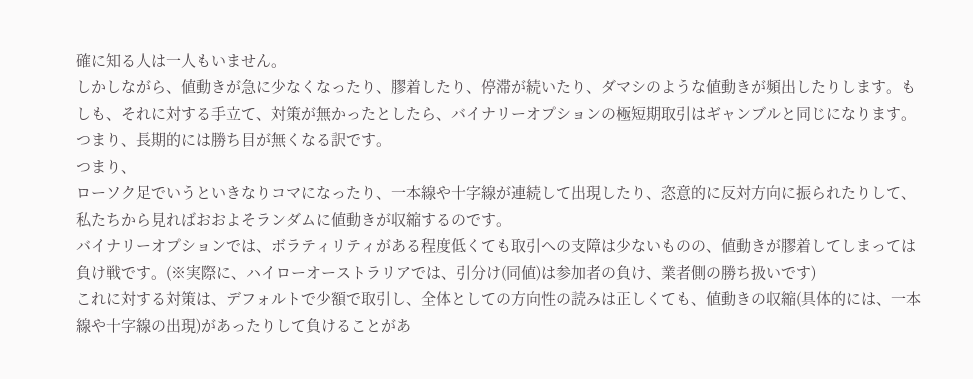確に知る人は一人もいません。
しかしながら、値動きが急に少なくなったり、膠着したり、停滞が続いたり、ダマシのような値動きが頻出したりします。もしも、それに対する手立て、対策が無かったとしたら、バイナリーオプションの極短期取引はギャンブルと同じになります。つまり、長期的には勝ち目が無くなる訳です。
つまり、
ローソク足でいうといきなりコマになったり、一本線や十字線が連続して出現したり、恣意的に反対方向に振られたりして、私たちから見ればおおよそランダムに値動きが収縮するのです。
バイナリーオプションでは、ボラティリティがある程度低くても取引への支障は少ないものの、値動きが膠着してしまっては負け戦です。(※実際に、ハイローオーストラリアでは、引分け(同値)は参加者の負け、業者側の勝ち扱いです)
これに対する対策は、デフォルトで少額で取引し、全体としての方向性の読みは正しくても、値動きの収縮(具体的には、一本線や十字線の出現)があったりして負けることがあ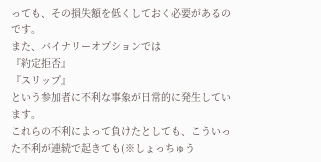っても、その損失額を低くしておく必要があるのです。
また、バイナリーオプションでは
『約定拒否』
『スリップ』
という参加者に不利な事象が日常的に発生しています。
これらの不利によって負けたとしても、こういった不利が連続で起きても(※しょっちゅう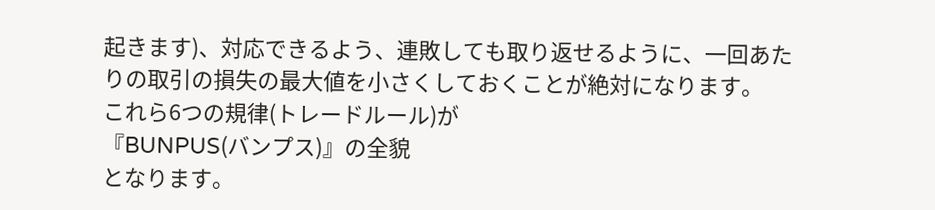起きます)、対応できるよう、連敗しても取り返せるように、一回あたりの取引の損失の最大値を小さくしておくことが絶対になります。
これら6つの規律(トレードルール)が
『BUNPUS(バンプス)』の全貌
となります。